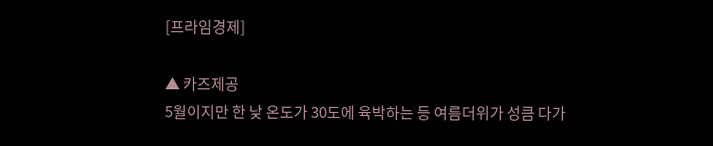[프라임경제]

▲ 카즈제공
5월이지만 한 낮 온도가 30도에 육박하는 등 여름더위가 성큼 다가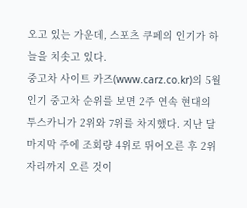오고 있는 가운데, 스포츠 쿠페의 인기가 하늘을 치솟고 있다.
중고차 사이트 카즈(www.carz.co.kr)의 5월 인기 중고차 순위를 보면 2주 연속 현대의 투스카니가 2위와 7위를 차지했다. 지난 달 마지막 주에 조회량 4위로 뛰어오른 후 2위 자리까지 오른 것이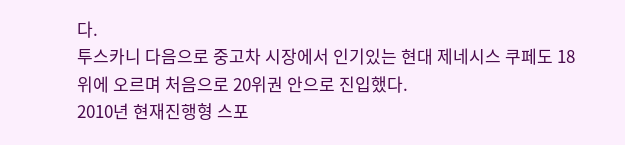다.
투스카니 다음으로 중고차 시장에서 인기있는 현대 제네시스 쿠페도 18위에 오르며 처음으로 20위권 안으로 진입했다.
2010년 현재진행형 스포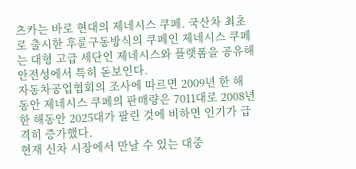츠카는 바로 현대의 제네시스 쿠페. 국산차 최초로 출시한 후륜구동방식의 쿠페인 제네시스 쿠페는 대형 고급 세단인 제네시스와 플랫폼을 공유해 안전성에서 특히 돋보인다.
자동차공업협회의 조사에 따르면 2009년 한 해 동안 제네시스 쿠페의 판매량은 7011대로 2008년 한 해동안 2025대가 팔린 것에 비하면 인기가 급격히 증가했다.
현재 신차 시장에서 만날 수 있는 대중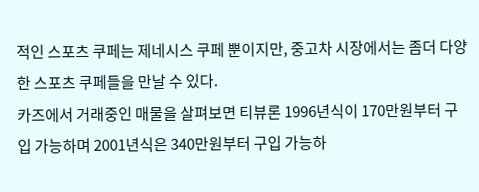적인 스포츠 쿠페는 제네시스 쿠페 뿐이지만, 중고차 시장에서는 좀더 다양한 스포츠 쿠페들을 만날 수 있다.
카즈에서 거래중인 매물을 살펴보면 티뷰론 1996년식이 170만원부터 구입 가능하며 2001년식은 340만원부터 구입 가능하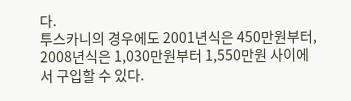다.
투스카니의 경우에도 2001년식은 450만원부터, 2008년식은 1,030만원부터 1,550만원 사이에서 구입할 수 있다.